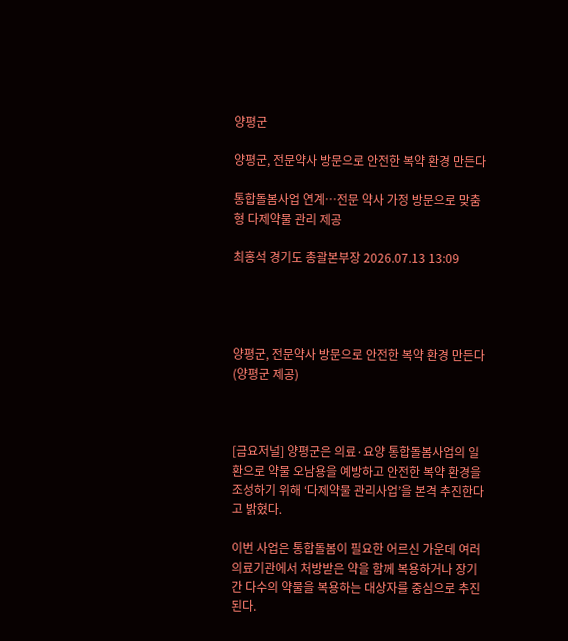양평군

양평군, 전문약사 방문으로 안전한 복약 환경 만든다

통합돌봄사업 연계…전문 약사 가정 방문으로 맞춤형 다제약물 관리 제공

최홍석 경기도 총괄본부장 2026.07.13 13:09




양평군, 전문약사 방문으로 안전한 복약 환경 만든다 (양평군 제공)



[금요저널] 양평군은 의료·요양 통합돌봄사업의 일환으로 약물 오남용을 예방하고 안전한 복약 환경을 조성하기 위해 ‘다제약물 관리사업’을 본격 추진한다고 밝혔다.

이번 사업은 통합돌봄이 필요한 어르신 가운데 여러 의료기관에서 처방받은 약을 함께 복용하거나 장기간 다수의 약물을 복용하는 대상자를 중심으로 추진된다.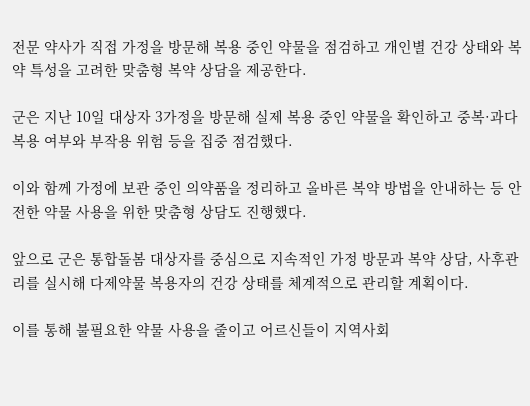전문 약사가 직접 가정을 방문해 복용 중인 약물을 점검하고 개인별 건강 상태와 복약 특성을 고려한 맞춤형 복약 상담을 제공한다.

군은 지난 10일 대상자 3가정을 방문해 실제 복용 중인 약물을 확인하고 중복·과다 복용 여부와 부작용 위험 등을 집중 점검했다.

이와 함께 가정에 보관 중인 의약품을 정리하고 올바른 복약 방법을 안내하는 등 안전한 약물 사용을 위한 맞춤형 상담도 진행했다.

앞으로 군은 통합돌봄 대상자를 중심으로 지속적인 가정 방문과 복약 상담, 사후관리를 실시해 다제약물 복용자의 건강 상태를 체계적으로 관리할 계획이다.

이를 통해 불필요한 약물 사용을 줄이고 어르신들이 지역사회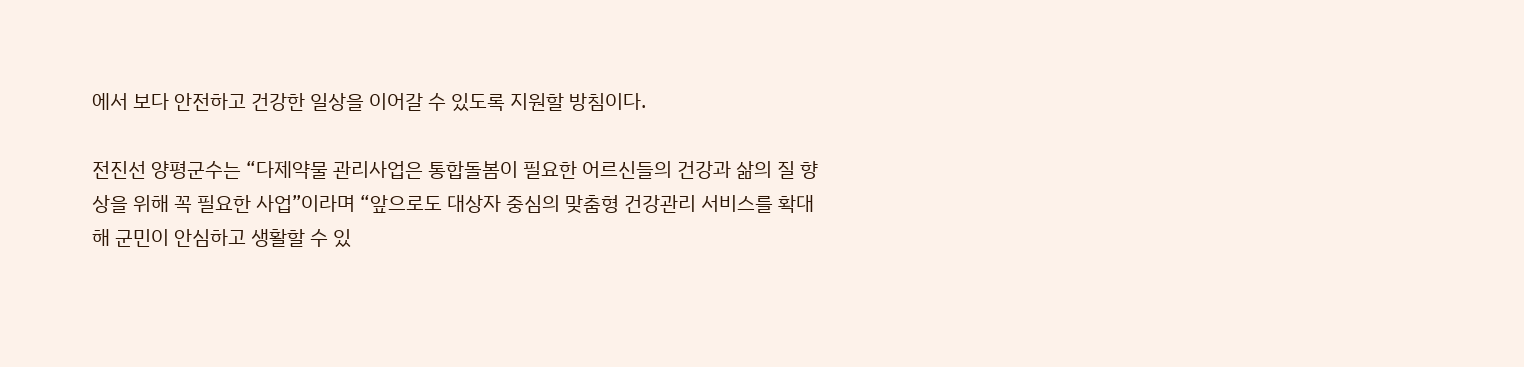에서 보다 안전하고 건강한 일상을 이어갈 수 있도록 지원할 방침이다.

전진선 양평군수는 “다제약물 관리사업은 통합돌봄이 필요한 어르신들의 건강과 삶의 질 향상을 위해 꼭 필요한 사업”이라며 “앞으로도 대상자 중심의 맞춤형 건강관리 서비스를 확대해 군민이 안심하고 생활할 수 있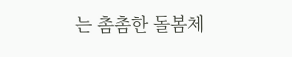는 촘촘한 돌봄체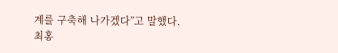계를 구축해 나가겠다”고 말했다.
최홍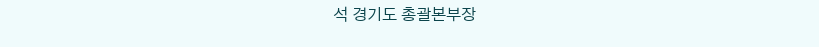석 경기도 총괄본부장